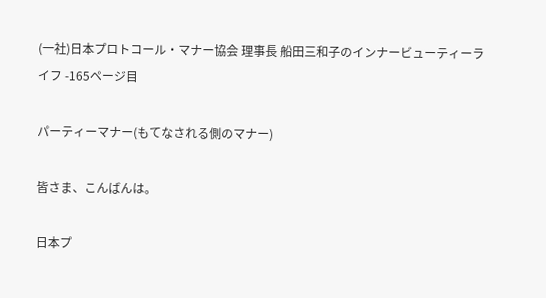(一社)日本プロトコール・マナー協会 理事長 船田三和子のインナービューティーライフ -165ページ目

パーティーマナー(もてなされる側のマナー)

皆さま、こんばんは。

日本プ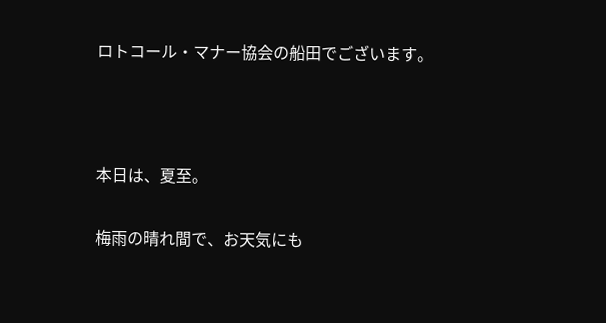ロトコール・マナー協会の船田でございます。



本日は、夏至。

梅雨の晴れ間で、お天気にも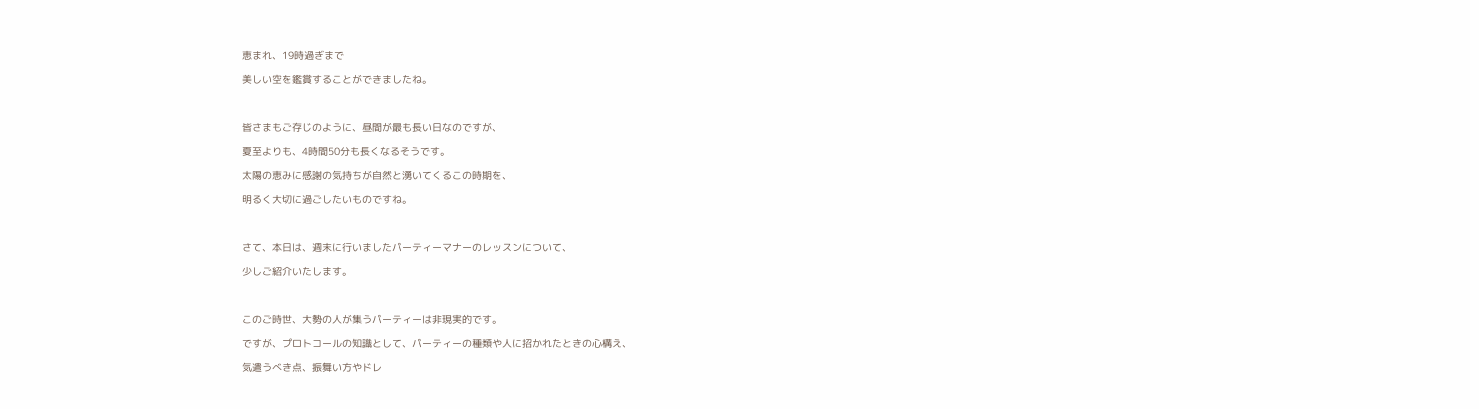恵まれ、19時過ぎまで

美しい空を鑑賞することができましたね。



皆さまもご存じのように、昼間が最も長い日なのですが、

夏至よりも、4時間50分も長くなるそうです。

太陽の恵みに感謝の気持ちが自然と湧いてくるこの時期を、

明るく大切に過ごしたいものですね。



さて、本日は、週末に行いましたパーティーマナーのレッスンについて、

少しご紹介いたします。



このご時世、大勢の人が集うパーティーは非現実的です。

ですが、プロトコールの知識として、パーティーの種類や人に招かれたときの心構え、

気遣うべき点、振舞い方やドレ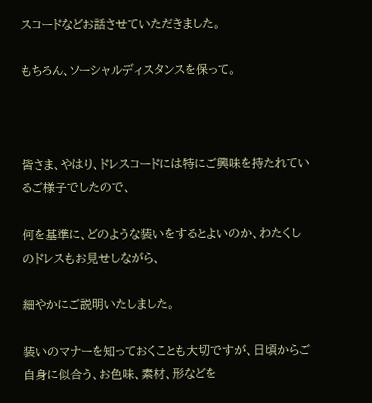スコードなどお話させていただきました。

もちろん、ソーシャルディスタンスを保って。



皆さま、やはり、ドレスコードには特にご興味を持たれているご様子でしたので、

何を基準に、どのような装いをするとよいのか、わたくしのドレスもお見せしながら、

細やかにご説明いたしました。

装いのマナーを知っておくことも大切ですが、日頃からご自身に似合う、お色味、素材、形などを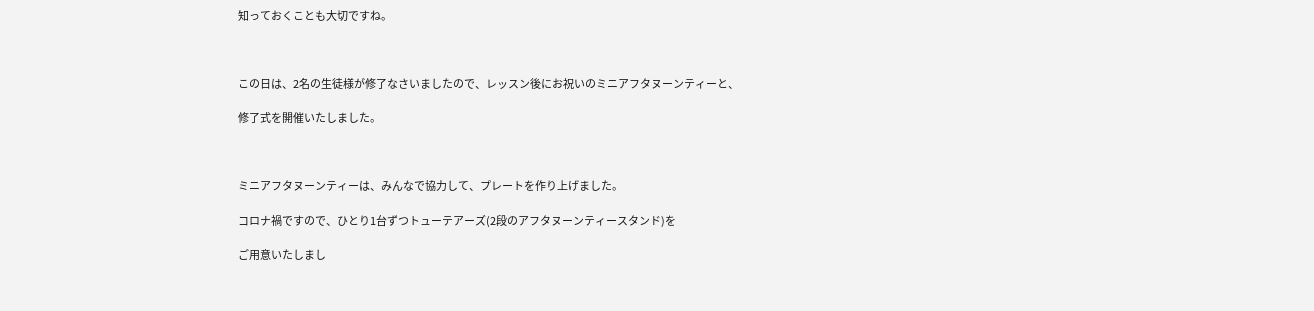知っておくことも大切ですね。



この日は、2名の生徒様が修了なさいましたので、レッスン後にお祝いのミニアフタヌーンティーと、

修了式を開催いたしました。



ミニアフタヌーンティーは、みんなで協力して、プレートを作り上げました。

コロナ禍ですので、ひとり1台ずつトューテアーズ(2段のアフタヌーンティースタンド)を

ご用意いたしまし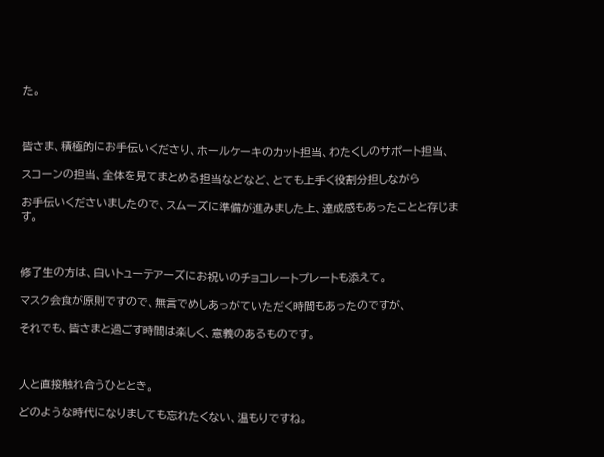た。



皆さま、積極的にお手伝いくださり、ホールケーキのカット担当、わたくしのサポート担当、

スコーンの担当、全体を見てまとめる担当などなど、とても上手く役割分担しながら

お手伝いくださいましたので、スムーズに準備が進みました上、達成感もあったことと存じます。



修了生の方は、白いトューテアーズにお祝いのチョコレートプレートも添えて。

マスク会食が原則ですので、無言でめしあっがていただく時間もあったのですが、

それでも、皆さまと過ごす時間は楽しく、意義のあるものです。



人と直接触れ合うひととき。

どのような時代になりましても忘れたくない、温もりですね。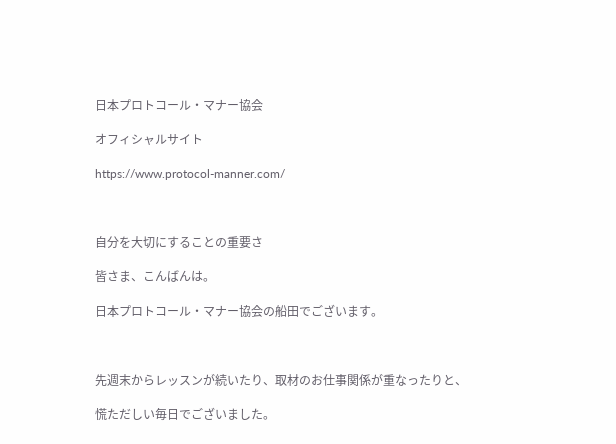日本プロトコール・マナー協会

オフィシャルサイト

https://www.protocol-manner.com/



自分を大切にすることの重要さ

皆さま、こんばんは。

日本プロトコール・マナー協会の船田でございます。



先週末からレッスンが続いたり、取材のお仕事関係が重なったりと、

慌ただしい毎日でございました。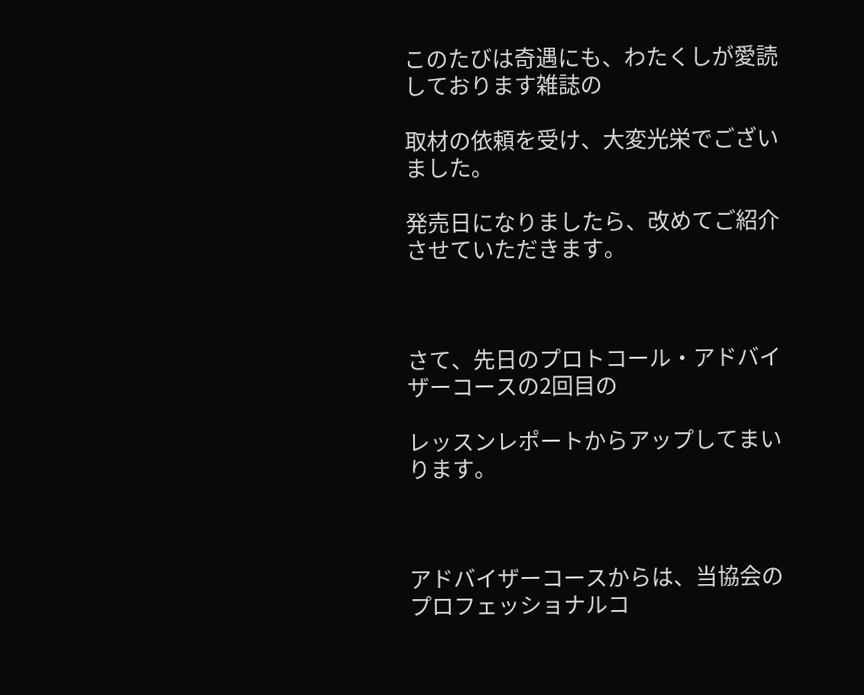このたびは奇遇にも、わたくしが愛読しております雑誌の

取材の依頼を受け、大変光栄でございました。

発売日になりましたら、改めてご紹介させていただきます。



さて、先日のプロトコール・アドバイザーコースの2回目の

レッスンレポートからアップしてまいります。



アドバイザーコースからは、当協会のプロフェッショナルコ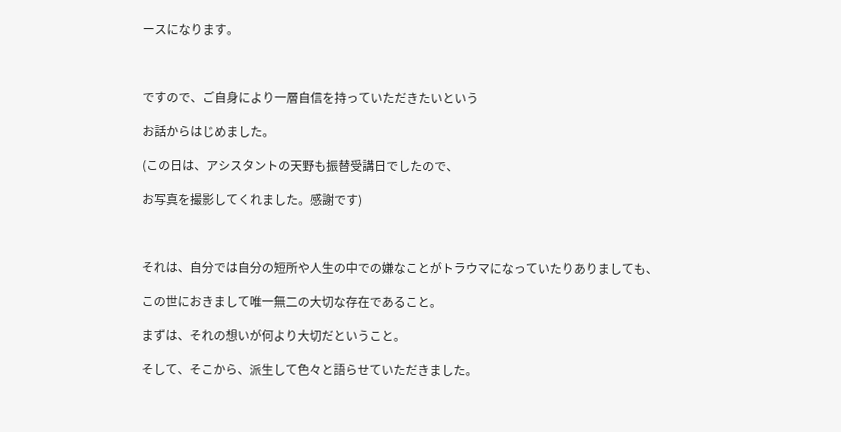ースになります。



ですので、ご自身により一層自信を持っていただきたいという

お話からはじめました。

(この日は、アシスタントの天野も振替受講日でしたので、

お写真を撮影してくれました。感謝です)



それは、自分では自分の短所や人生の中での嫌なことがトラウマになっていたりありましても、

この世におきまして唯一無二の大切な存在であること。

まずは、それの想いが何より大切だということ。

そして、そこから、派生して色々と語らせていただきました。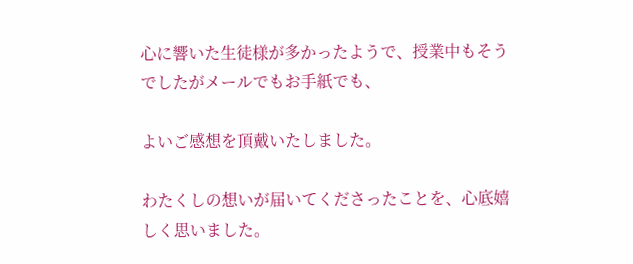心に響いた生徒様が多かったようで、授業中もそうでしたがメールでもお手紙でも、

よいご感想を頂戴いたしました。

わたくしの想いが届いてくださったことを、心底嬉しく思いました。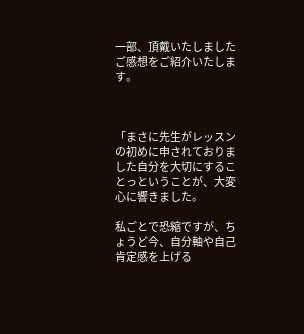一部、頂戴いたしましたご感想をご紹介いたします。



「まさに先生がレッスンの初めに申されておりました自分を大切にすることっということが、大変心に響きました。

私ごとで恐縮ですが、ちょうど今、自分軸や自己肯定感を上げる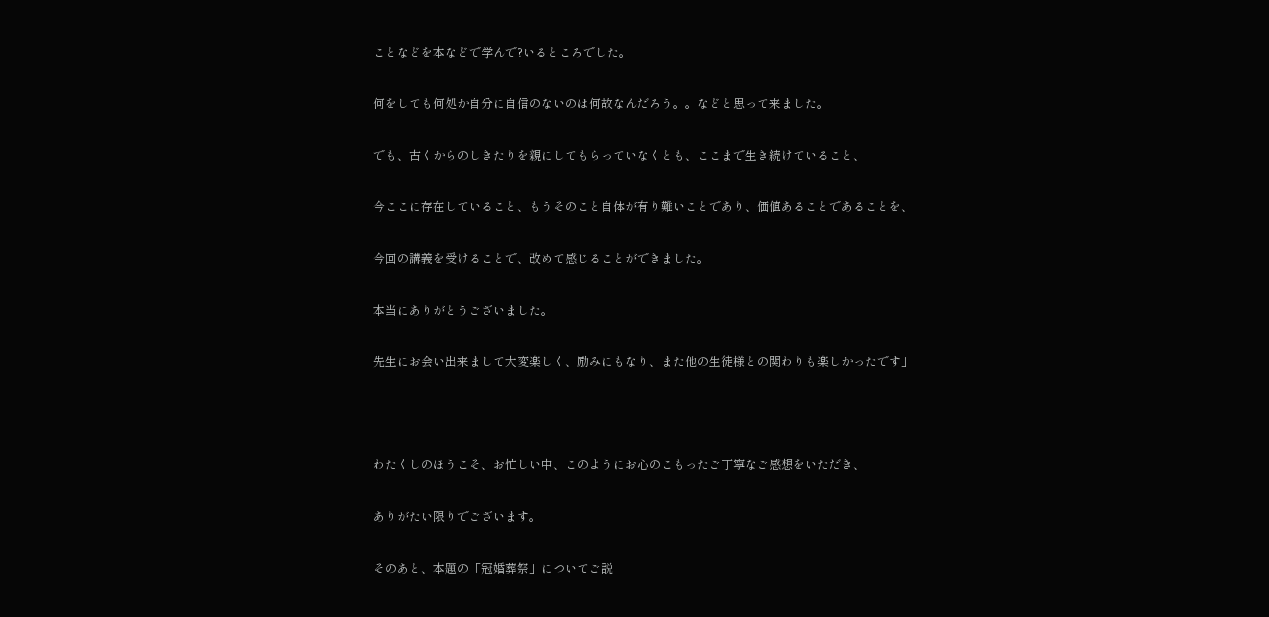ことなどを本などで学んで?いるところでした。

何をしても何処か自分に自信のないのは何故なんだろう。。などと思って来ました。

でも、古くからのしきたりを親にしてもらっていなくとも、ここまで生き続けていること、

今ここに存在していること、もうそのこと自体が有り難いことであり、価値あることであることを、

今回の講義を受けることで、改めて感じることができました。

本当にありがとうございました。

先生にお会い出来まして大変楽しく、励みにもなり、また他の生徒様との関わりも楽しかったです」



わたくしのほうこそ、お忙しい中、このようにお心のこもったご丁寧なご感想をいただき、

ありがたい限りでございます。

そのあと、本題の「冠婚葬祭」についてご説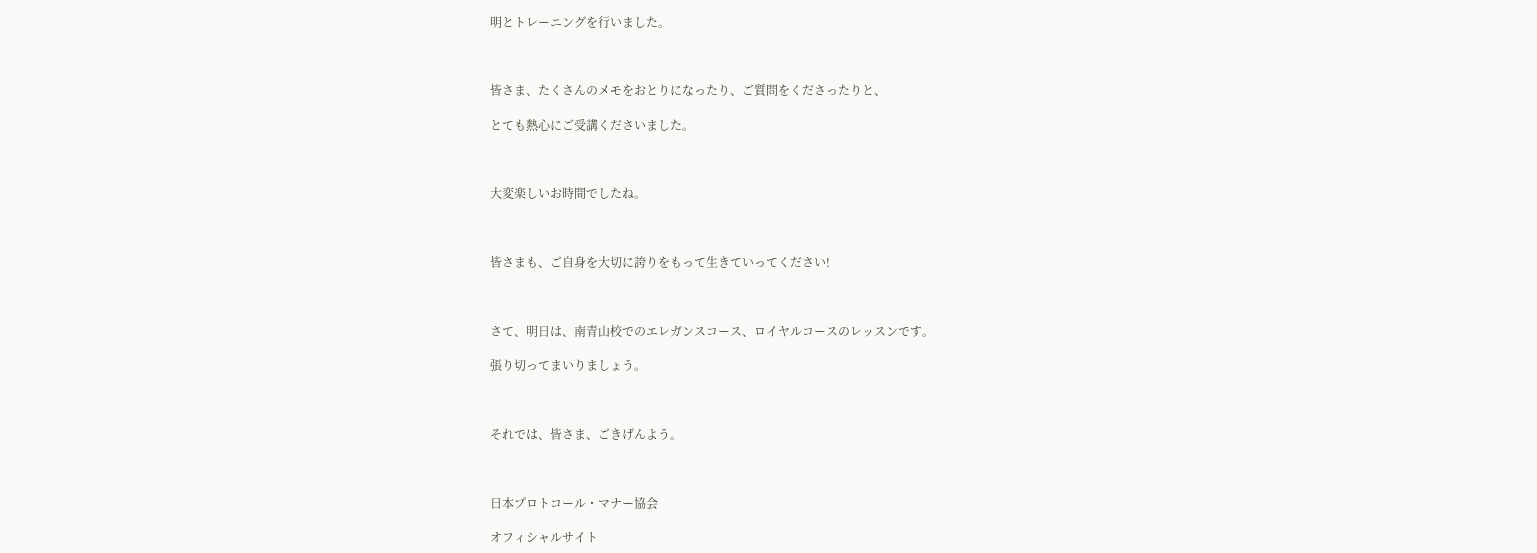明とトレーニングを行いました。



皆さま、たくさんのメモをおとりになったり、ご質問をくださったりと、

とても熱心にご受講くださいました。



大変楽しいお時間でしたね。



皆さまも、ご自身を大切に誇りをもって生きていってください!



さて、明日は、南青山校でのエレガンスコース、ロイヤルコースのレッスンです。

張り切ってまいりましょう。



それでは、皆さま、ごきげんよう。



日本プロトコール・マナー協会

オフィシャルサイト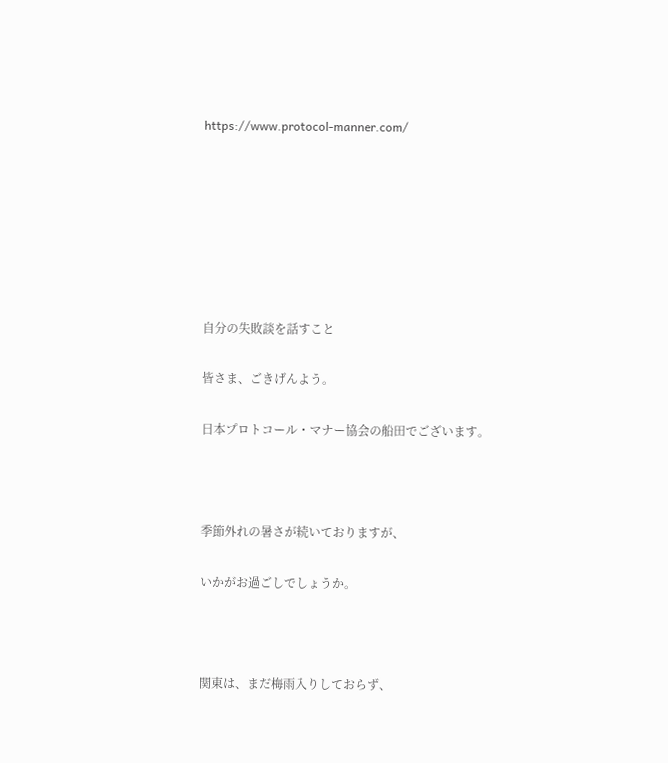https://www.protocol-manner.com/







自分の失敗談を話すこと

皆さま、ごきげんよう。

日本プロトコール・マナー協会の船田でございます。



季節外れの暑さが続いておりますが、

いかがお過ごしでしょうか。



関東は、まだ梅雨入りしておらず、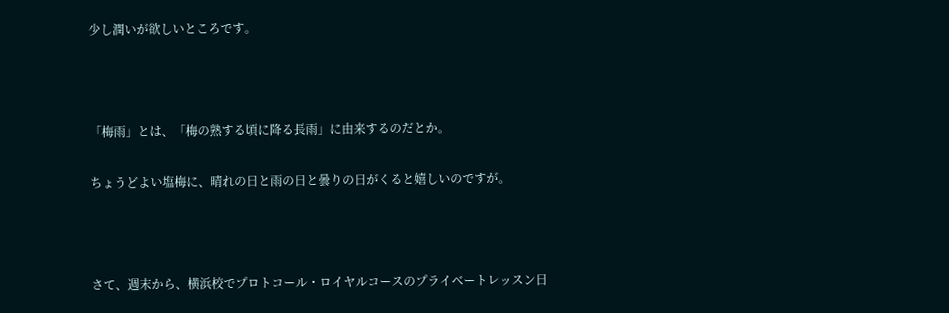少し潤いが欲しいところです。



「梅雨」とは、「梅の熟する頃に降る長雨」に由来するのだとか。

ちょうどよい塩梅に、晴れの日と雨の日と曇りの日がくると嬉しいのですが。



さて、週末から、横浜校でプロトコール・ロイヤルコースのプライベートレッスン日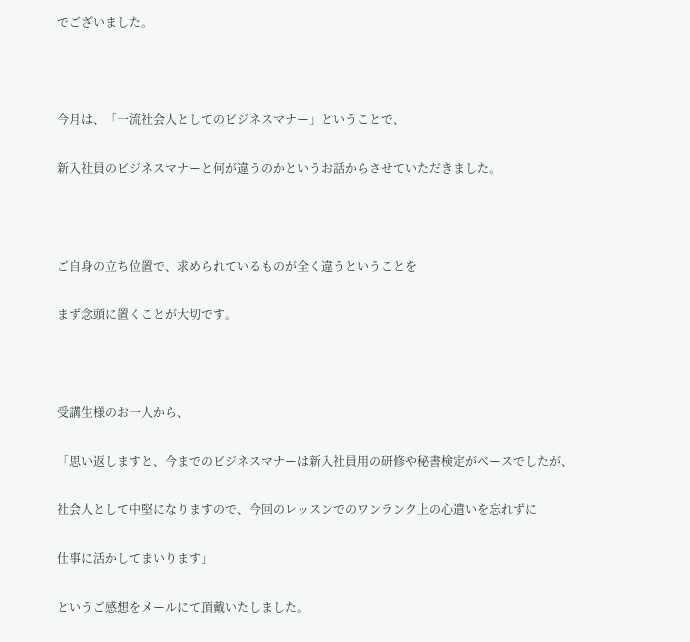でございました。



今月は、「一流社会人としてのビジネスマナー」ということで、

新入社員のビジネスマナーと何が違うのかというお話からさせていただきました。



ご自身の立ち位置で、求められているものが全く違うということを

まず念頭に置くことが大切です。



受講生様のお一人から、

「思い返しますと、今までのビジネスマナーは新入社員用の研修や秘書検定がベースでしたが、

社会人として中堅になりますので、今回のレッスンでのワンランク上の心遣いを忘れずに

仕事に活かしてまいります」

というご感想をメールにて頂戴いたしました。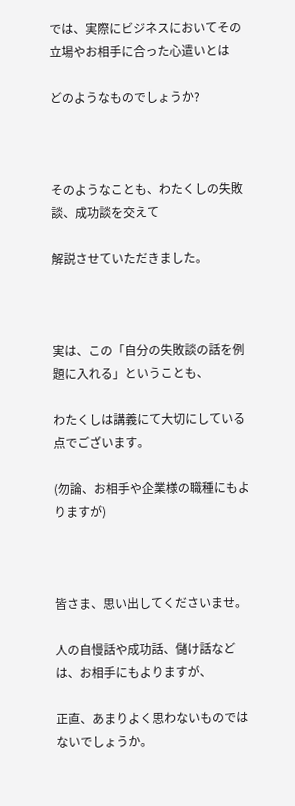では、実際にビジネスにおいてその立場やお相手に合った心遣いとは

どのようなものでしょうか?



そのようなことも、わたくしの失敗談、成功談を交えて

解説させていただきました。



実は、この「自分の失敗談の話を例題に入れる」ということも、

わたくしは講義にて大切にしている点でございます。

(勿論、お相手や企業様の職種にもよりますが)



皆さま、思い出してくださいませ。

人の自慢話や成功話、儲け話などは、お相手にもよりますが、

正直、あまりよく思わないものではないでしょうか。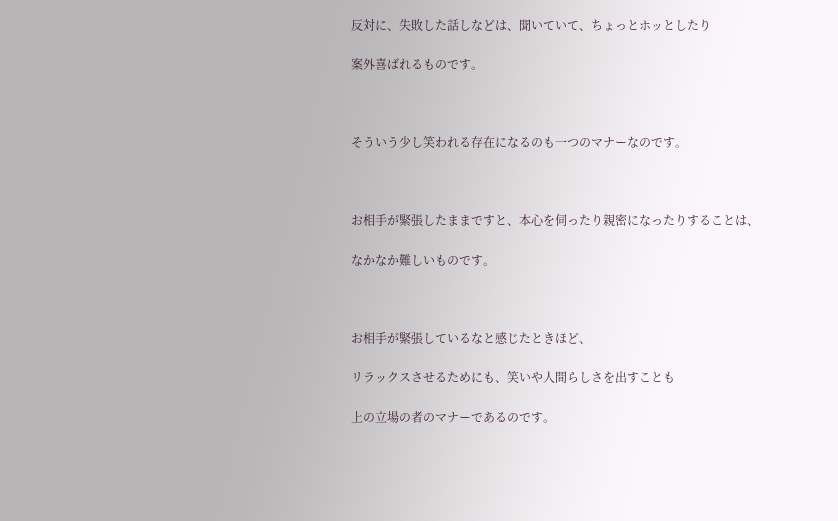反対に、失敗した話しなどは、聞いていて、ちょっとホッとしたり

案外喜ばれるものです。



そういう少し笑われる存在になるのも一つのマナーなのです。



お相手が緊張したままですと、本心を伺ったり親密になったりすることは、

なかなか難しいものです。



お相手が緊張しているなと感じたときほど、

リラックスさせるためにも、笑いや人間らしさを出すことも

上の立場の者のマナーであるのです。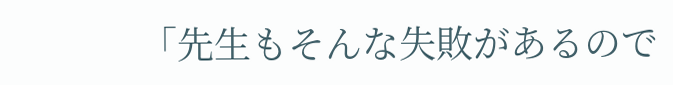「先生もそんな失敗があるので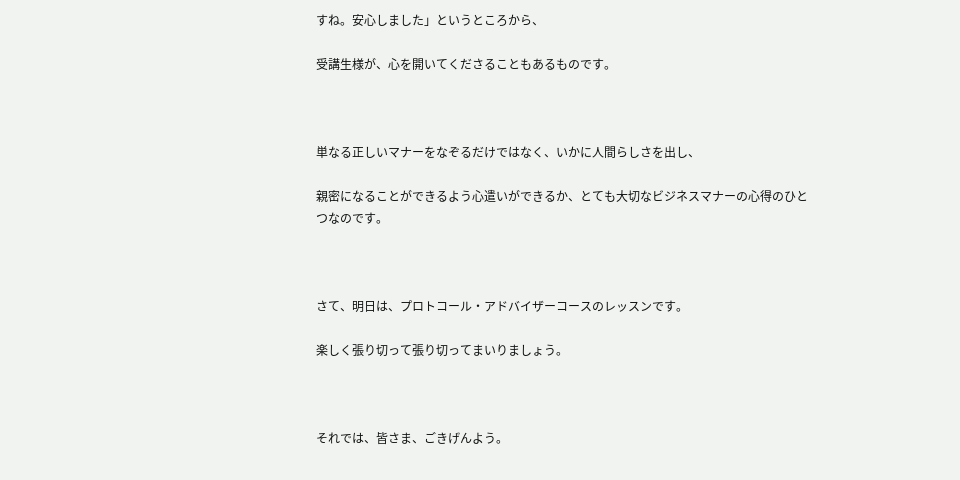すね。安心しました」というところから、

受講生様が、心を開いてくださることもあるものです。



単なる正しいマナーをなぞるだけではなく、いかに人間らしさを出し、

親密になることができるよう心遣いができるか、とても大切なビジネスマナーの心得のひとつなのです。



さて、明日は、プロトコール・アドバイザーコースのレッスンです。

楽しく張り切って張り切ってまいりましょう。



それでは、皆さま、ごきげんよう。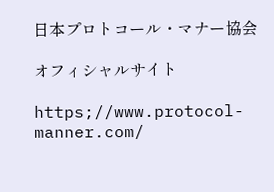日本プロトコール・マナー協会

オフィシャルサイト

https;//www.protocol-manner.com/